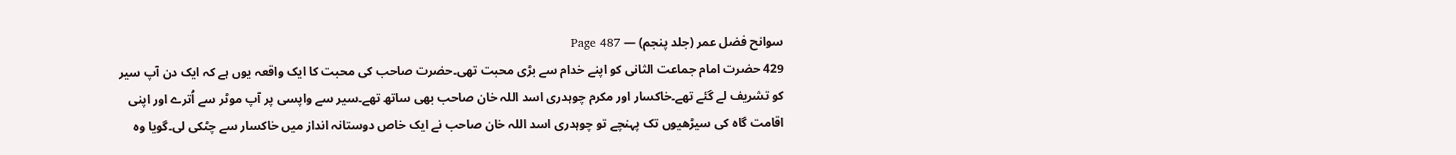سوانح فضل عمر (جلد پنجم) — Page 487
429 حضرت امام جماعت الثانی کو اپنے خدام سے بڑی محبت تھی۔حضرت صاحب کی محبت کا ایک واقعہ یوں ہے کہ ایک دن آپ سیر کو تشریف لے گئے تھے۔خاکسار اور مکرم چوہدری اسد اللہ خان صاحب بھی ساتھ تھے۔سیر سے واپسی پر آپ موٹر سے اُترے اور اپنی اقامت گاہ کی سیڑھیوں تک پہنچے تو چوہدری اسد اللہ خان صاحب نے ایک خاص دوستانہ انداز میں خاکسار سے چٹکی لی۔گویا وہ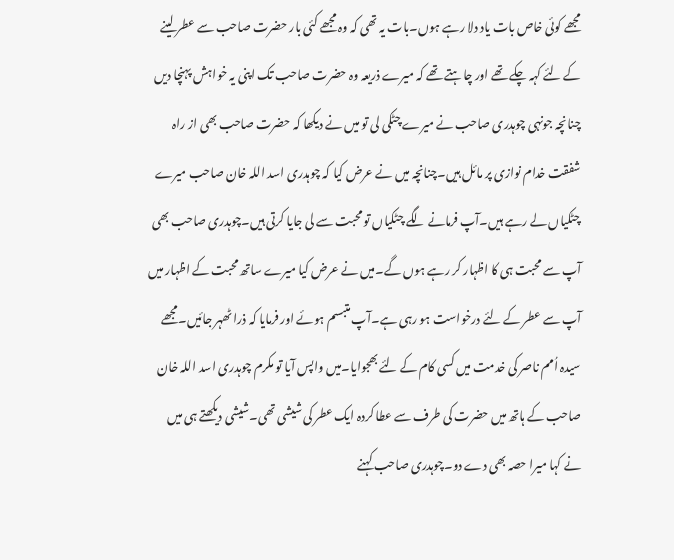مجھے کوئی خاص بات یاد دلا رہے ہوں۔بات یہ تھی کہ وہ مجھے کئی بار حضرت صاحب سے عطر لینے کے لئے کہہ چکے تھے اور چاہتے تھے کہ میرے ذریعہ وہ حضرت صاحب تک اپنی یہ خواہش پہنچا دیں چنانچہ جونہی چوہدری صاحب نے میرے چٹکی لی تو میں نے دیکھا کہ حضرت صاحب بھی از راہ شفقت خدام نوازی پر مائل ہیں۔چنانچہ میں نے عرض کیا کہ چوہدری اسد اللہ خان صاحب میرے چٹکیاں لے رہے ہیں۔آپ فرمانے لگے چٹکیاں تو محبت سے لی جایا کرتی ہیں۔چوہدری صاحب بھی آپ سے محبت ہی کا اظہار کر رہے ہوں گے۔میں نے عرض کیا میرے ساتھ محبت کے اظہار میں آپ سے عطر کے لئے درخواست ہو رہی ہے۔آپ متبسم ہوئے اور فرمایا کہ ذرا ٹھہر جائیں۔مجھے سیدہ اُمم ناصر کی خدمت میں کسی کام کے لئے بھجوایا۔میں واپس آیا تو مکرم چوہدری اسد اللہ خان صاحب کے ہاتھ میں حضرت کی طرف سے عطا کردہ ایک عطر کی شیشی تھی۔شیشی دیکھتے ہی میں نے کہا میرا حصہ بھی دے دو۔چوہدری صاحب کہنے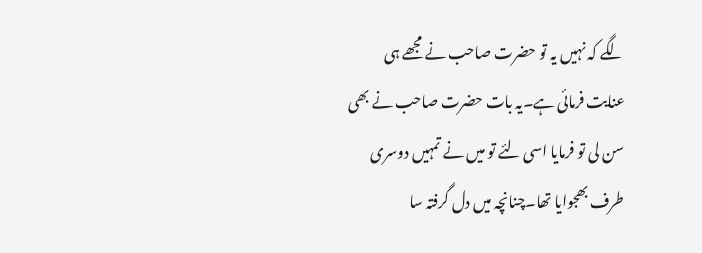لگے کہ نہیں یہ تو حضرت صاحب نے مجھے ہی عنایت فرمائی ہے۔یہ بات حضرت صاحب نے بھی سن لی تو فرمایا اسی لئے تو میں نے تمہیں دوسری طرف بھجوایا تھا۔چنانچہ میں دل گرفتہ سا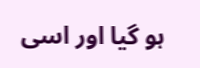ہو گیا اور اسی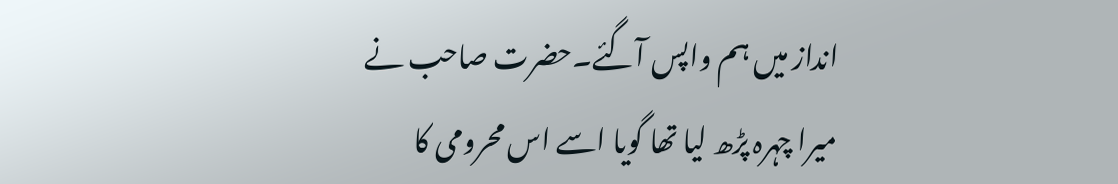انداز میں ہم واپس آگئے۔حضرت صاحب نے میرا چہرہ پڑھ لیا تھا گویا اسے اس محرومی کا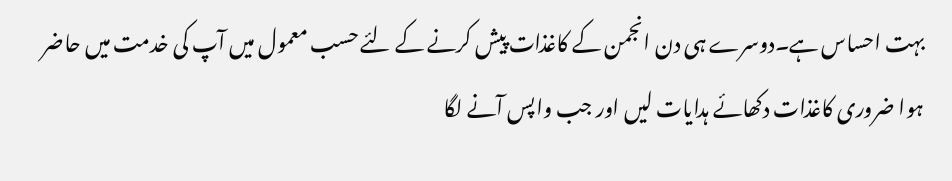بہت احساس ہے۔دوسرے ہی دن انجمن کے کاغذات پیش کرنے کے لئے حسب معمول میں آپ کی خدمت میں حاضر ہوا ضروری کاغذات دکھائے ہدایات لیں اور جب واپس آنے لگا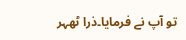تو آپ نے فرمایا۔ذرا ٹھہر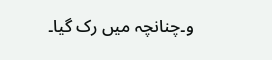و۔چنانچہ میں رک گیا۔